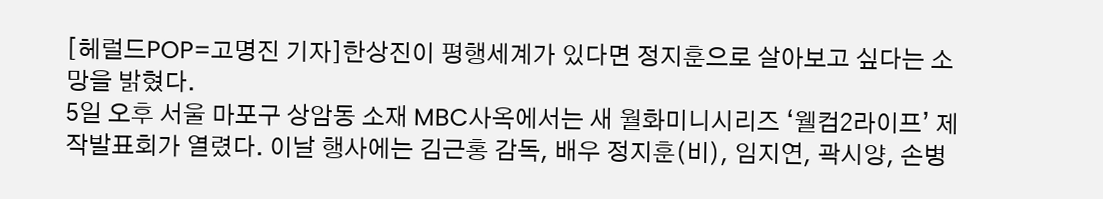[헤럴드POP=고명진 기자]한상진이 평행세계가 있다면 정지훈으로 살아보고 싶다는 소망을 밝혔다.
5일 오후 서울 마포구 상암동 소재 MBC사옥에서는 새 월화미니시리즈 ‘웰컴2라이프’ 제작발표회가 열렸다. 이날 행사에는 김근홍 감독, 배우 정지훈(비), 임지연, 곽시양, 손병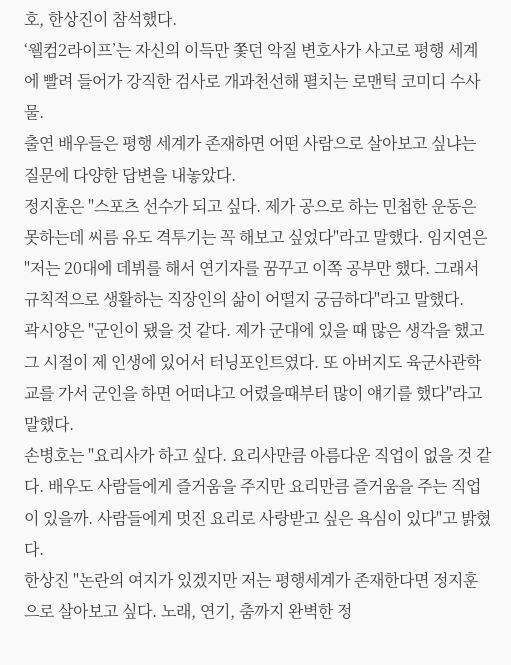호, 한상진이 참석했다.
‘웰컴2라이프’는 자신의 이득만 쫓던 악질 변호사가 사고로 평행 세계에 빨려 들어가 강직한 검사로 개과천선해 펼치는 로맨틱 코미디 수사물.
출연 배우들은 평행 세계가 존재하면 어떤 사람으로 살아보고 싶냐는 질문에 다양한 답변을 내놓았다.
정지훈은 "스포츠 선수가 되고 싶다. 제가 공으로 하는 민첩한 운동은 못하는데 씨름 유도 격투기는 꼭 해보고 싶었다"라고 말했다. 임지연은 "저는 20대에 데뷔를 해서 연기자를 꿈꾸고 이쪽 공부만 했다. 그래서 규칙적으로 생활하는 직장인의 삶이 어떨지 궁금하다"라고 말했다.
곽시양은 "군인이 됐을 것 같다. 제가 군대에 있을 때 많은 생각을 했고 그 시절이 제 인생에 있어서 터닝포인트였다. 또 아버지도 육군사관학교를 가서 군인을 하면 어떠냐고 어렸을때부터 많이 얘기를 했다"라고 말했다.
손병호는 "요리사가 하고 싶다. 요리사만큼 아름다운 직업이 없을 것 같다. 배우도 사람들에게 즐거움을 주지만 요리만큼 즐거움을 주는 직업이 있을까. 사람들에게 멋진 요리로 사랑받고 싶은 욕심이 있다"고 밝혔다.
한상진 "논란의 여지가 있겠지만 저는 평행세계가 존재한다면 정지훈으로 살아보고 싶다. 노래, 연기, 춤까지 완벽한 정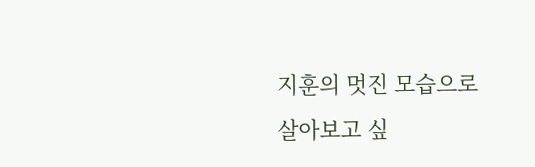지훈의 멋진 모습으로 살아보고 싶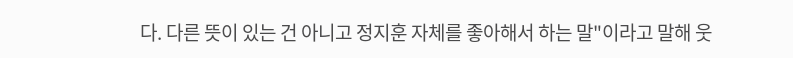다. 다른 뜻이 있는 건 아니고 정지훈 자체를 좋아해서 하는 말"이라고 말해 웃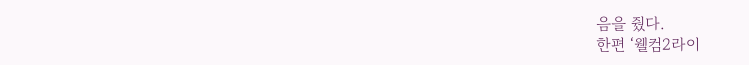음을 줬다.
한편 ‘웰컴2라이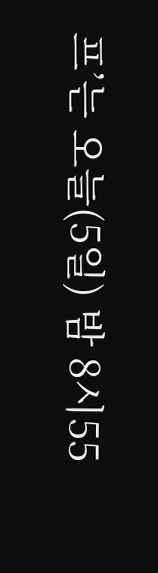프’는 오늘(5일) 밤 8시55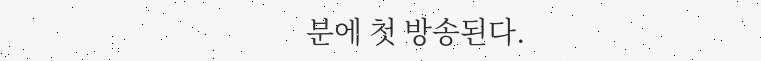분에 첫 방송된다.